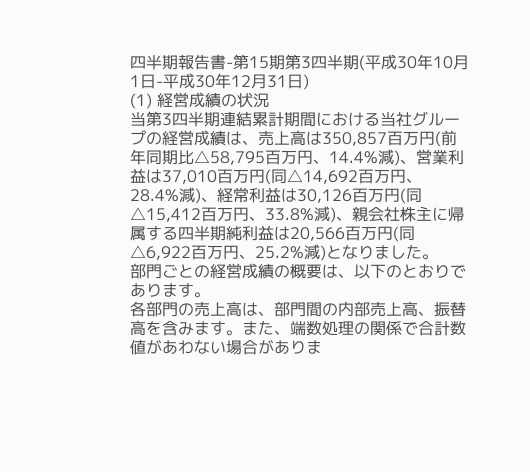四半期報告書-第15期第3四半期(平成30年10月1日-平成30年12月31日)
(1) 経営成績の状況
当第3四半期連結累計期間における当社グループの経営成績は、売上高は350,857百万円(前年同期比△58,795百万円、14.4%減)、営業利益は37,010百万円(同△14,692百万円、28.4%減)、経常利益は30,126百万円(同△15,412百万円、33.8%減)、親会社株主に帰属する四半期純利益は20,566百万円(同△6,922百万円、25.2%減)となりました。
部門ごとの経営成績の概要は、以下のとおりであります。
各部門の売上高は、部門間の内部売上高、振替高を含みます。また、端数処理の関係で合計数値があわない場合がありま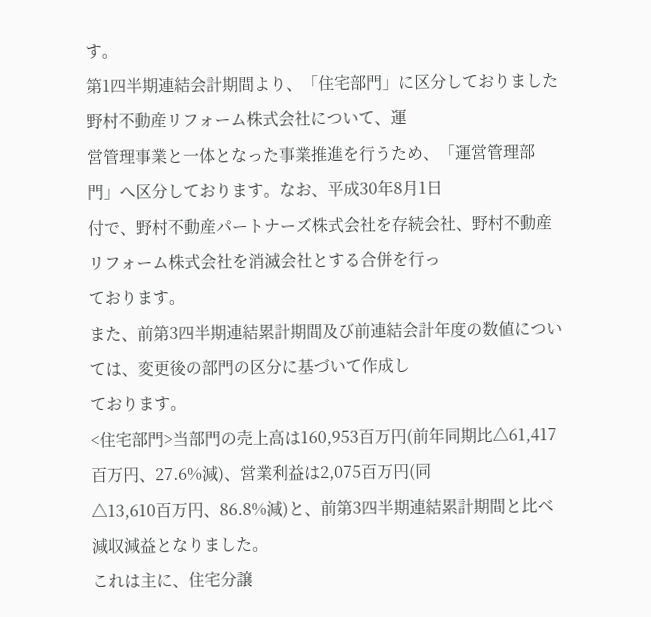す。
第1四半期連結会計期間より、「住宅部門」に区分しておりました野村不動産リフォーム株式会社について、運
営管理事業と一体となった事業推進を行うため、「運営管理部門」へ区分しております。なお、平成30年8月1日
付で、野村不動産パートナーズ株式会社を存続会社、野村不動産リフォーム株式会社を消滅会社とする合併を行っ
ております。
また、前第3四半期連結累計期間及び前連結会計年度の数値については、変更後の部門の区分に基づいて作成し
ております。
<住宅部門>当部門の売上高は160,953百万円(前年同期比△61,417百万円、27.6%減)、営業利益は2,075百万円(同
△13,610百万円、86.8%減)と、前第3四半期連結累計期間と比べ減収減益となりました。
これは主に、住宅分譲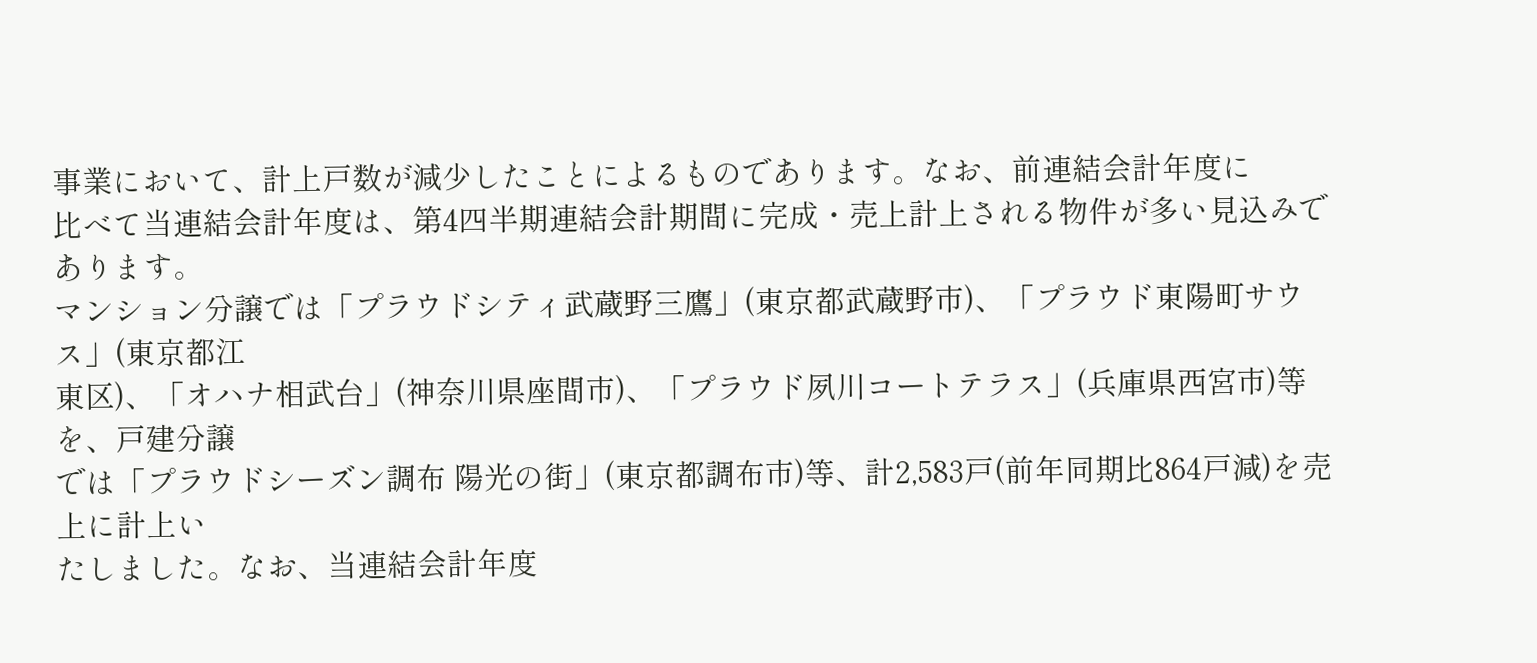事業において、計上戸数が減少したことによるものであります。なお、前連結会計年度に
比べて当連結会計年度は、第4四半期連結会計期間に完成・売上計上される物件が多い見込みであります。
マンション分譲では「プラウドシティ武蔵野三鷹」(東京都武蔵野市)、「プラウド東陽町サウス」(東京都江
東区)、「オハナ相武台」(神奈川県座間市)、「プラウド夙川コートテラス」(兵庫県西宮市)等を、戸建分譲
では「プラウドシーズン調布 陽光の街」(東京都調布市)等、計2,583戸(前年同期比864戸減)を売上に計上い
たしました。なお、当連結会計年度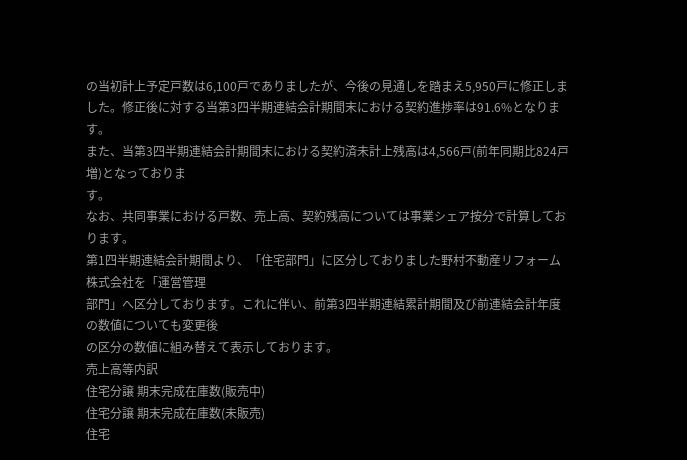の当初計上予定戸数は6,100戸でありましたが、今後の見通しを踏まえ5,950戸に修正しました。修正後に対する当第3四半期連結会計期間末における契約進捗率は91.6%となります。
また、当第3四半期連結会計期間末における契約済未計上残高は4,566戸(前年同期比824戸増)となっておりま
す。
なお、共同事業における戸数、売上高、契約残高については事業シェア按分で計算しております。
第1四半期連結会計期間より、「住宅部門」に区分しておりました野村不動産リフォーム株式会社を「運営管理
部門」へ区分しております。これに伴い、前第3四半期連結累計期間及び前連結会計年度の数値についても変更後
の区分の数値に組み替えて表示しております。
売上高等内訳
住宅分譲 期末完成在庫数(販売中)
住宅分譲 期末完成在庫数(未販売)
住宅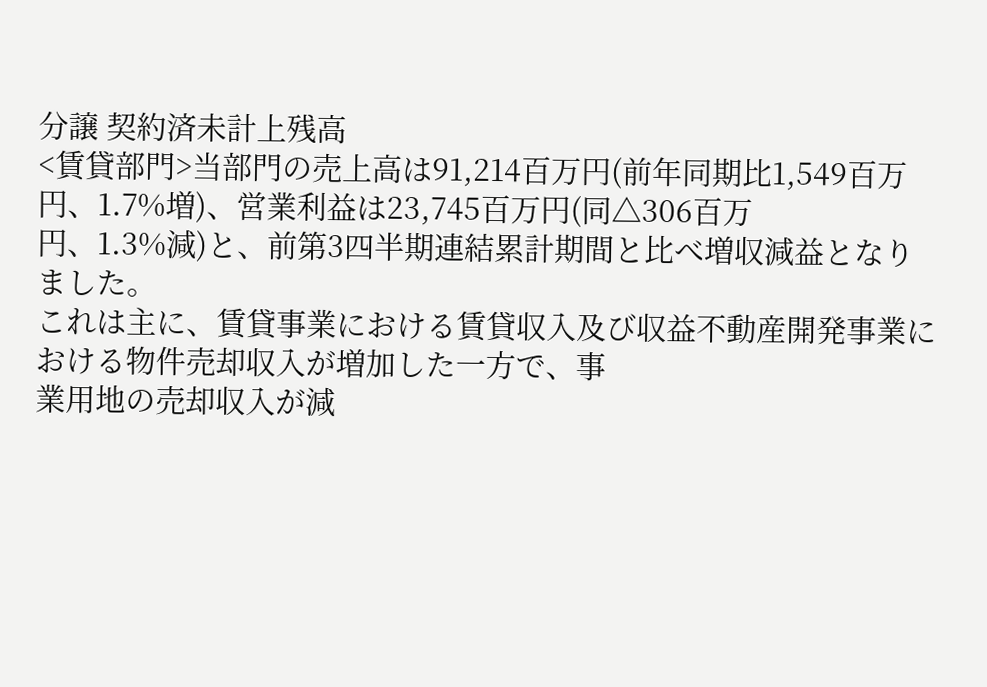分譲 契約済未計上残高
<賃貸部門>当部門の売上高は91,214百万円(前年同期比1,549百万円、1.7%増)、営業利益は23,745百万円(同△306百万
円、1.3%減)と、前第3四半期連結累計期間と比べ増収減益となりました。
これは主に、賃貸事業における賃貸収入及び収益不動産開発事業における物件売却収入が増加した一方で、事
業用地の売却収入が減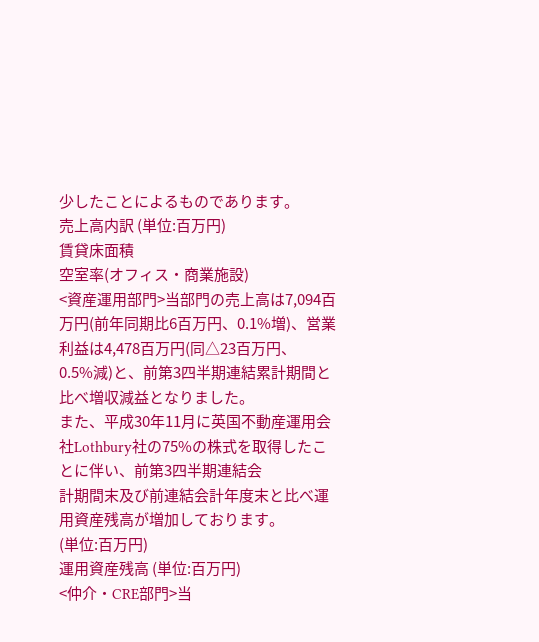少したことによるものであります。
売上高内訳 (単位:百万円)
賃貸床面積
空室率(オフィス・商業施設)
<資産運用部門>当部門の売上高は7,094百万円(前年同期比6百万円、0.1%増)、営業利益は4,478百万円(同△23百万円、
0.5%減)と、前第3四半期連結累計期間と比べ増収減益となりました。
また、平成30年11月に英国不動産運用会社Lothbury社の75%の株式を取得したことに伴い、前第3四半期連結会
計期間末及び前連結会計年度末と比べ運用資産残高が増加しております。
(単位:百万円)
運用資産残高 (単位:百万円)
<仲介・CRE部門>当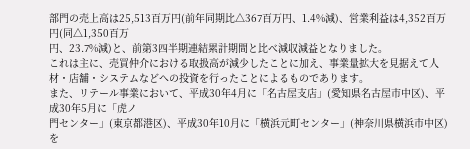部門の売上高は25,513百万円(前年同期比△367百万円、1.4%減)、営業利益は4,352百万円(同△1,350百万
円、23.7%減)と、前第3四半期連結累計期間と比べ減収減益となりました。
これは主に、売買仲介における取扱高が減少したことに加え、事業量拡大を見据えて人材・店舗・システムなどへの投資を行ったことによるものであります。
また、リテール事業において、平成30年4月に「名古屋支店」(愛知県名古屋市中区)、平成30年5月に「虎ノ
門センター」(東京都港区)、平成30年10月に「横浜元町センター」(神奈川県横浜市中区)を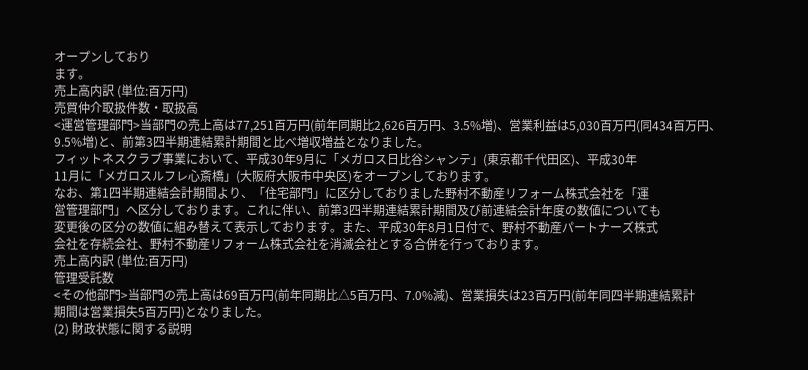オープンしており
ます。
売上高内訳 (単位:百万円)
売買仲介取扱件数・取扱高
<運営管理部門>当部門の売上高は77,251百万円(前年同期比2,626百万円、3.5%増)、営業利益は5,030百万円(同434百万円、
9.5%増)と、前第3四半期連結累計期間と比べ増収増益となりました。
フィットネスクラブ事業において、平成30年9月に「メガロス日比谷シャンテ」(東京都千代田区)、平成30年
11月に「メガロスルフレ心斎橋」(大阪府大阪市中央区)をオープンしております。
なお、第1四半期連結会計期間より、「住宅部門」に区分しておりました野村不動産リフォーム株式会社を「運
営管理部門」へ区分しております。これに伴い、前第3四半期連結累計期間及び前連結会計年度の数値についても
変更後の区分の数値に組み替えて表示しております。また、平成30年8月1日付で、野村不動産パートナーズ株式
会社を存続会社、野村不動産リフォーム株式会社を消滅会社とする合併を行っております。
売上高内訳 (単位:百万円)
管理受託数
<その他部門>当部門の売上高は69百万円(前年同期比△5百万円、7.0%減)、営業損失は23百万円(前年同四半期連結累計
期間は営業損失5百万円)となりました。
(2) 財政状態に関する説明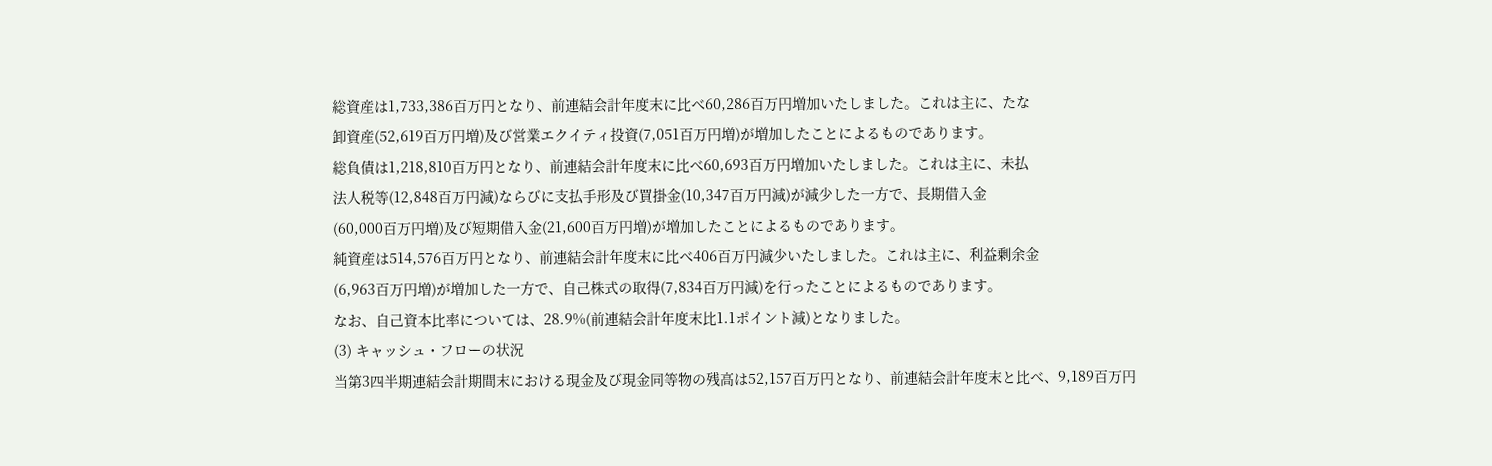総資産は1,733,386百万円となり、前連結会計年度末に比べ60,286百万円増加いたしました。これは主に、たな
卸資産(52,619百万円増)及び営業エクイティ投資(7,051百万円増)が増加したことによるものであります。
総負債は1,218,810百万円となり、前連結会計年度末に比べ60,693百万円増加いたしました。これは主に、未払
法人税等(12,848百万円減)ならびに支払手形及び買掛金(10,347百万円減)が減少した一方で、長期借入金
(60,000百万円増)及び短期借入金(21,600百万円増)が増加したことによるものであります。
純資産は514,576百万円となり、前連結会計年度末に比べ406百万円減少いたしました。これは主に、利益剰余金
(6,963百万円増)が増加した一方で、自己株式の取得(7,834百万円減)を行ったことによるものであります。
なお、自己資本比率については、28.9%(前連結会計年度末比1.1ポイント減)となりました。
(3) キャッシュ・フローの状況
当第3四半期連結会計期間末における現金及び現金同等物の残高は52,157百万円となり、前連結会計年度末と比べ、9,189百万円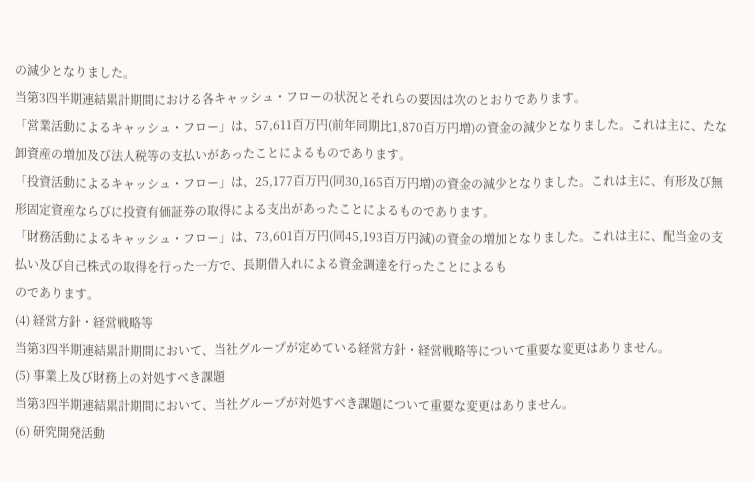の減少となりました。
当第3四半期連結累計期間における各キャッシュ・フローの状況とそれらの要因は次のとおりであります。
「営業活動によるキャッシュ・フロー」は、57,611百万円(前年同期比1,870百万円増)の資金の減少となりました。これは主に、たな卸資産の増加及び法人税等の支払いがあったことによるものであります。
「投資活動によるキャッシュ・フロー」は、25,177百万円(同30,165百万円増)の資金の減少となりました。これは主に、有形及び無形固定資産ならびに投資有価証券の取得による支出があったことによるものであります。
「財務活動によるキャッシュ・フロー」は、73,601百万円(同45,193百万円減)の資金の増加となりました。これは主に、配当金の支払い及び自己株式の取得を行った一方で、長期借入れによる資金調達を行ったことによるも
のであります。
(4) 経営方針・経営戦略等
当第3四半期連結累計期間において、当社グループが定めている経営方針・経営戦略等について重要な変更はありません。
(5) 事業上及び財務上の対処すべき課題
当第3四半期連結累計期間において、当社グループが対処すべき課題について重要な変更はありません。
(6) 研究開発活動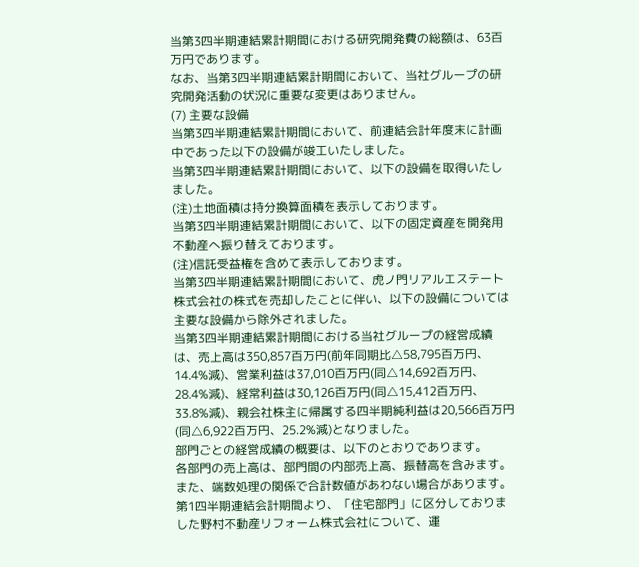当第3四半期連結累計期間における研究開発費の総額は、63百万円であります。
なお、当第3四半期連結累計期間において、当社グループの研究開発活動の状況に重要な変更はありません。
(7) 主要な設備
当第3四半期連結累計期間において、前連結会計年度末に計画中であった以下の設備が竣工いたしました。
当第3四半期連結累計期間において、以下の設備を取得いたしました。
(注)土地面積は持分換算面積を表示しております。
当第3四半期連結累計期間において、以下の固定資産を開発用不動産へ振り替えております。
(注)信託受益権を含めて表示しております。
当第3四半期連結累計期間において、虎ノ門リアルエステート株式会社の株式を売却したことに伴い、以下の設備については主要な設備から除外されました。
当第3四半期連結累計期間における当社グループの経営成績は、売上高は350,857百万円(前年同期比△58,795百万円、14.4%減)、営業利益は37,010百万円(同△14,692百万円、28.4%減)、経常利益は30,126百万円(同△15,412百万円、33.8%減)、親会社株主に帰属する四半期純利益は20,566百万円(同△6,922百万円、25.2%減)となりました。
部門ごとの経営成績の概要は、以下のとおりであります。
各部門の売上高は、部門間の内部売上高、振替高を含みます。また、端数処理の関係で合計数値があわない場合があります。
第1四半期連結会計期間より、「住宅部門」に区分しておりました野村不動産リフォーム株式会社について、運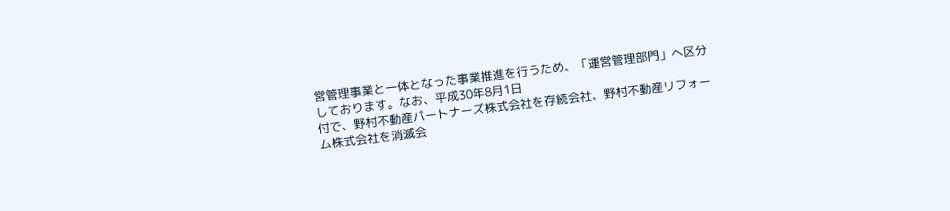営管理事業と一体となった事業推進を行うため、「運営管理部門」へ区分しております。なお、平成30年8月1日
付で、野村不動産パートナーズ株式会社を存続会社、野村不動産リフォーム株式会社を消滅会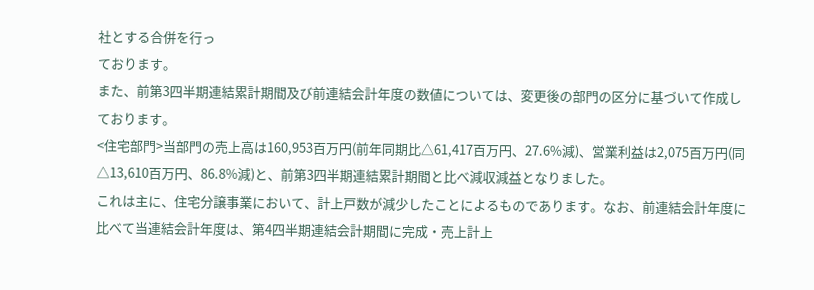社とする合併を行っ
ております。
また、前第3四半期連結累計期間及び前連結会計年度の数値については、変更後の部門の区分に基づいて作成し
ております。
<住宅部門>当部門の売上高は160,953百万円(前年同期比△61,417百万円、27.6%減)、営業利益は2,075百万円(同
△13,610百万円、86.8%減)と、前第3四半期連結累計期間と比べ減収減益となりました。
これは主に、住宅分譲事業において、計上戸数が減少したことによるものであります。なお、前連結会計年度に
比べて当連結会計年度は、第4四半期連結会計期間に完成・売上計上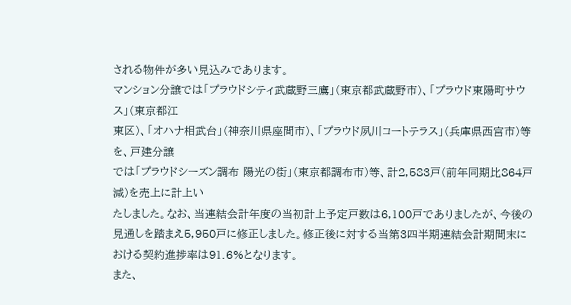される物件が多い見込みであります。
マンション分譲では「プラウドシティ武蔵野三鷹」(東京都武蔵野市)、「プラウド東陽町サウス」(東京都江
東区)、「オハナ相武台」(神奈川県座間市)、「プラウド夙川コートテラス」(兵庫県西宮市)等を、戸建分譲
では「プラウドシーズン調布 陽光の街」(東京都調布市)等、計2,583戸(前年同期比864戸減)を売上に計上い
たしました。なお、当連結会計年度の当初計上予定戸数は6,100戸でありましたが、今後の見通しを踏まえ5,950戸に修正しました。修正後に対する当第3四半期連結会計期間末における契約進捗率は91.6%となります。
また、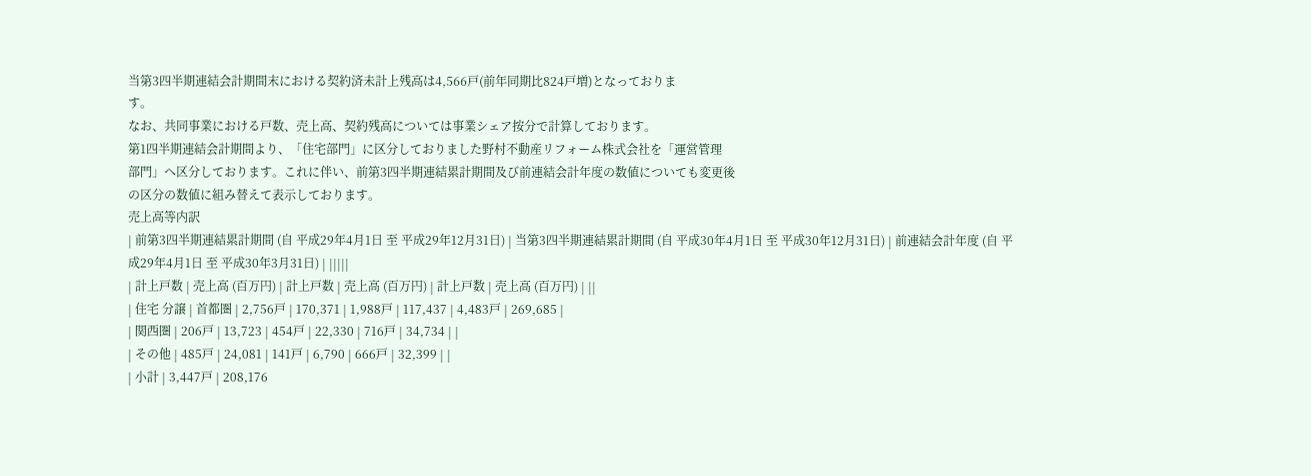当第3四半期連結会計期間末における契約済未計上残高は4,566戸(前年同期比824戸増)となっておりま
す。
なお、共同事業における戸数、売上高、契約残高については事業シェア按分で計算しております。
第1四半期連結会計期間より、「住宅部門」に区分しておりました野村不動産リフォーム株式会社を「運営管理
部門」へ区分しております。これに伴い、前第3四半期連結累計期間及び前連結会計年度の数値についても変更後
の区分の数値に組み替えて表示しております。
売上高等内訳
| 前第3四半期連結累計期間 (自 平成29年4月1日 至 平成29年12月31日) | 当第3四半期連結累計期間 (自 平成30年4月1日 至 平成30年12月31日) | 前連結会計年度 (自 平成29年4月1日 至 平成30年3月31日) | |||||
| 計上戸数 | 売上高 (百万円) | 計上戸数 | 売上高 (百万円) | 計上戸数 | 売上高 (百万円) | ||
| 住宅 分譲 | 首都圏 | 2,756戸 | 170,371 | 1,988戸 | 117,437 | 4,483戸 | 269,685 |
| 関西圏 | 206戸 | 13,723 | 454戸 | 22,330 | 716戸 | 34,734 | |
| その他 | 485戸 | 24,081 | 141戸 | 6,790 | 666戸 | 32,399 | |
| 小計 | 3,447戸 | 208,176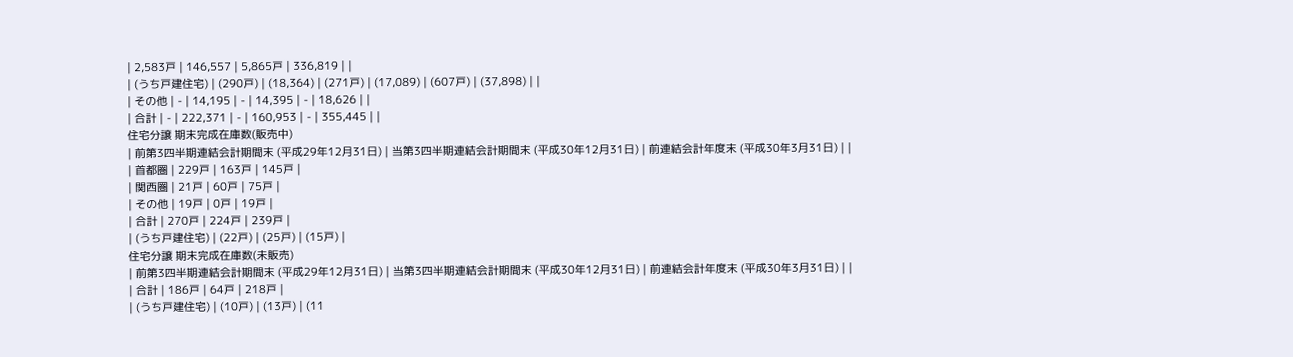| 2,583戸 | 146,557 | 5,865戸 | 336,819 | |
| (うち戸建住宅) | (290戸) | (18,364) | (271戸) | (17,089) | (607戸) | (37,898) | |
| その他 | - | 14,195 | - | 14,395 | - | 18,626 | |
| 合計 | - | 222,371 | - | 160,953 | - | 355,445 | |
住宅分譲 期末完成在庫数(販売中)
| 前第3四半期連結会計期間末 (平成29年12月31日) | 当第3四半期連結会計期間末 (平成30年12月31日) | 前連結会計年度末 (平成30年3月31日) | |
| 首都圏 | 229戸 | 163戸 | 145戸 |
| 関西圏 | 21戸 | 60戸 | 75戸 |
| その他 | 19戸 | 0戸 | 19戸 |
| 合計 | 270戸 | 224戸 | 239戸 |
| (うち戸建住宅) | (22戸) | (25戸) | (15戸) |
住宅分譲 期末完成在庫数(未販売)
| 前第3四半期連結会計期間末 (平成29年12月31日) | 当第3四半期連結会計期間末 (平成30年12月31日) | 前連結会計年度末 (平成30年3月31日) | |
| 合計 | 186戸 | 64戸 | 218戸 |
| (うち戸建住宅) | (10戸) | (13戸) | (11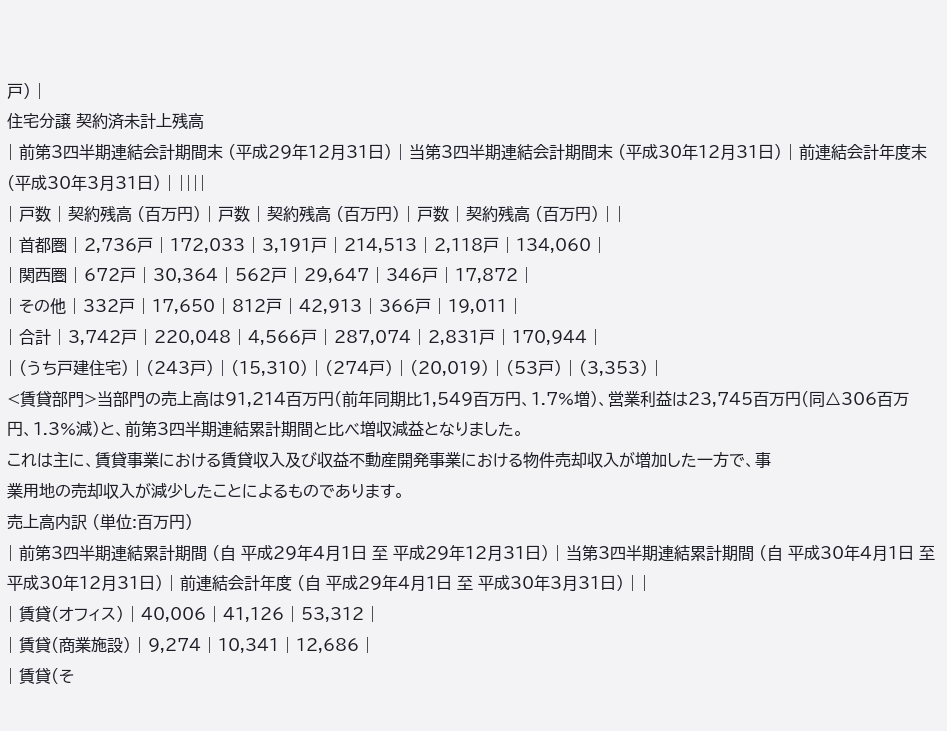戸) |
住宅分譲 契約済未計上残高
| 前第3四半期連結会計期間末 (平成29年12月31日) | 当第3四半期連結会計期間末 (平成30年12月31日) | 前連結会計年度末 (平成30年3月31日) | ||||
| 戸数 | 契約残高 (百万円) | 戸数 | 契約残高 (百万円) | 戸数 | 契約残高 (百万円) | |
| 首都圏 | 2,736戸 | 172,033 | 3,191戸 | 214,513 | 2,118戸 | 134,060 |
| 関西圏 | 672戸 | 30,364 | 562戸 | 29,647 | 346戸 | 17,872 |
| その他 | 332戸 | 17,650 | 812戸 | 42,913 | 366戸 | 19,011 |
| 合計 | 3,742戸 | 220,048 | 4,566戸 | 287,074 | 2,831戸 | 170,944 |
| (うち戸建住宅) | (243戸) | (15,310) | (274戸) | (20,019) | (53戸) | (3,353) |
<賃貸部門>当部門の売上高は91,214百万円(前年同期比1,549百万円、1.7%増)、営業利益は23,745百万円(同△306百万
円、1.3%減)と、前第3四半期連結累計期間と比べ増収減益となりました。
これは主に、賃貸事業における賃貸収入及び収益不動産開発事業における物件売却収入が増加した一方で、事
業用地の売却収入が減少したことによるものであります。
売上高内訳 (単位:百万円)
| 前第3四半期連結累計期間 (自 平成29年4月1日 至 平成29年12月31日) | 当第3四半期連結累計期間 (自 平成30年4月1日 至 平成30年12月31日) | 前連結会計年度 (自 平成29年4月1日 至 平成30年3月31日) | |
| 賃貸(オフィス) | 40,006 | 41,126 | 53,312 |
| 賃貸(商業施設) | 9,274 | 10,341 | 12,686 |
| 賃貸(そ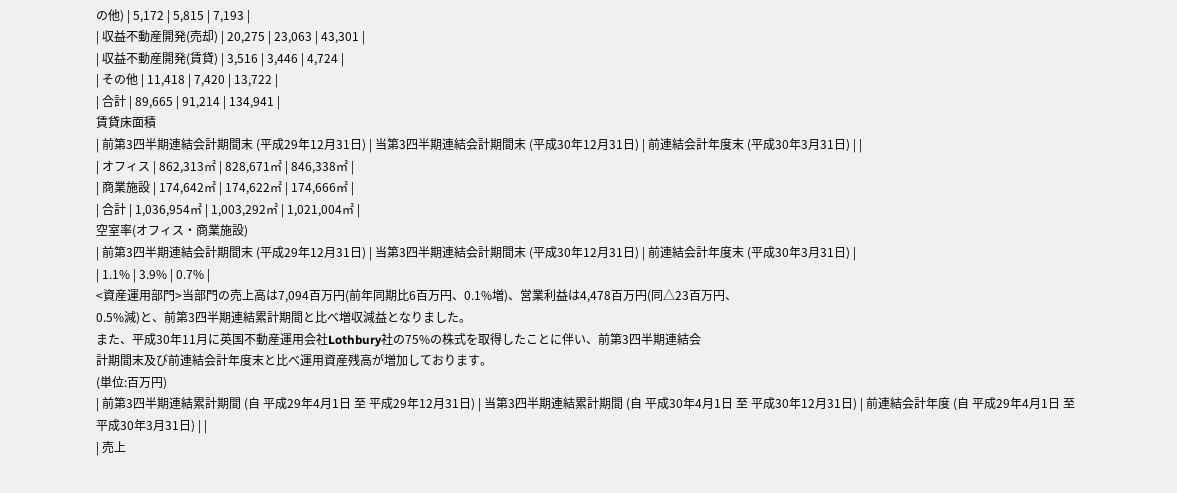の他) | 5,172 | 5,815 | 7,193 |
| 収益不動産開発(売却) | 20,275 | 23,063 | 43,301 |
| 収益不動産開発(賃貸) | 3,516 | 3,446 | 4,724 |
| その他 | 11,418 | 7,420 | 13,722 |
| 合計 | 89,665 | 91,214 | 134,941 |
賃貸床面積
| 前第3四半期連結会計期間末 (平成29年12月31日) | 当第3四半期連結会計期間末 (平成30年12月31日) | 前連結会計年度末 (平成30年3月31日) | |
| オフィス | 862,313㎡ | 828,671㎡ | 846,338㎡ |
| 商業施設 | 174,642㎡ | 174,622㎡ | 174,666㎡ |
| 合計 | 1,036,954㎡ | 1,003,292㎡ | 1,021,004㎡ |
空室率(オフィス・商業施設)
| 前第3四半期連結会計期間末 (平成29年12月31日) | 当第3四半期連結会計期間末 (平成30年12月31日) | 前連結会計年度末 (平成30年3月31日) |
| 1.1% | 3.9% | 0.7% |
<資産運用部門>当部門の売上高は7,094百万円(前年同期比6百万円、0.1%増)、営業利益は4,478百万円(同△23百万円、
0.5%減)と、前第3四半期連結累計期間と比べ増収減益となりました。
また、平成30年11月に英国不動産運用会社Lothbury社の75%の株式を取得したことに伴い、前第3四半期連結会
計期間末及び前連結会計年度末と比べ運用資産残高が増加しております。
(単位:百万円)
| 前第3四半期連結累計期間 (自 平成29年4月1日 至 平成29年12月31日) | 当第3四半期連結累計期間 (自 平成30年4月1日 至 平成30年12月31日) | 前連結会計年度 (自 平成29年4月1日 至 平成30年3月31日) | |
| 売上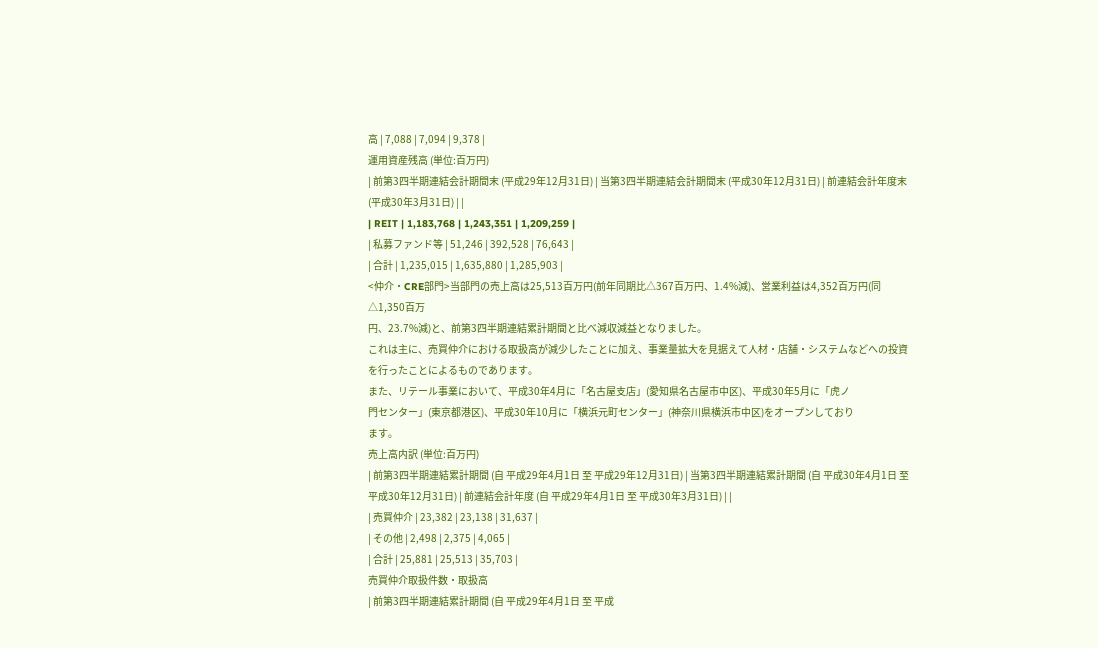高 | 7,088 | 7,094 | 9,378 |
運用資産残高 (単位:百万円)
| 前第3四半期連結会計期間末 (平成29年12月31日) | 当第3四半期連結会計期間末 (平成30年12月31日) | 前連結会計年度末 (平成30年3月31日) | |
| REIT | 1,183,768 | 1,243,351 | 1,209,259 |
| 私募ファンド等 | 51,246 | 392,528 | 76,643 |
| 合計 | 1,235,015 | 1,635,880 | 1,285,903 |
<仲介・CRE部門>当部門の売上高は25,513百万円(前年同期比△367百万円、1.4%減)、営業利益は4,352百万円(同△1,350百万
円、23.7%減)と、前第3四半期連結累計期間と比べ減収減益となりました。
これは主に、売買仲介における取扱高が減少したことに加え、事業量拡大を見据えて人材・店舗・システムなどへの投資を行ったことによるものであります。
また、リテール事業において、平成30年4月に「名古屋支店」(愛知県名古屋市中区)、平成30年5月に「虎ノ
門センター」(東京都港区)、平成30年10月に「横浜元町センター」(神奈川県横浜市中区)をオープンしており
ます。
売上高内訳 (単位:百万円)
| 前第3四半期連結累計期間 (自 平成29年4月1日 至 平成29年12月31日) | 当第3四半期連結累計期間 (自 平成30年4月1日 至 平成30年12月31日) | 前連結会計年度 (自 平成29年4月1日 至 平成30年3月31日) | |
| 売買仲介 | 23,382 | 23,138 | 31,637 |
| その他 | 2,498 | 2,375 | 4,065 |
| 合計 | 25,881 | 25,513 | 35,703 |
売買仲介取扱件数・取扱高
| 前第3四半期連結累計期間 (自 平成29年4月1日 至 平成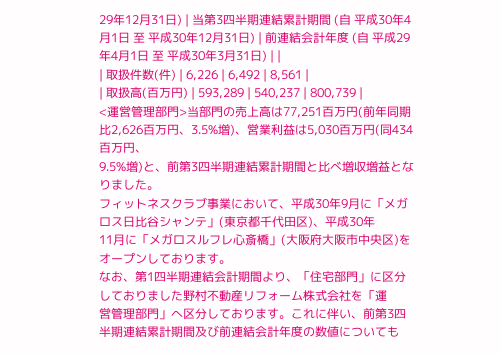29年12月31日) | 当第3四半期連結累計期間 (自 平成30年4月1日 至 平成30年12月31日) | 前連結会計年度 (自 平成29年4月1日 至 平成30年3月31日) | |
| 取扱件数(件) | 6,226 | 6,492 | 8,561 |
| 取扱高(百万円) | 593,289 | 540,237 | 800,739 |
<運営管理部門>当部門の売上高は77,251百万円(前年同期比2,626百万円、3.5%増)、営業利益は5,030百万円(同434百万円、
9.5%増)と、前第3四半期連結累計期間と比べ増収増益となりました。
フィットネスクラブ事業において、平成30年9月に「メガロス日比谷シャンテ」(東京都千代田区)、平成30年
11月に「メガロスルフレ心斎橋」(大阪府大阪市中央区)をオープンしております。
なお、第1四半期連結会計期間より、「住宅部門」に区分しておりました野村不動産リフォーム株式会社を「運
営管理部門」へ区分しております。これに伴い、前第3四半期連結累計期間及び前連結会計年度の数値についても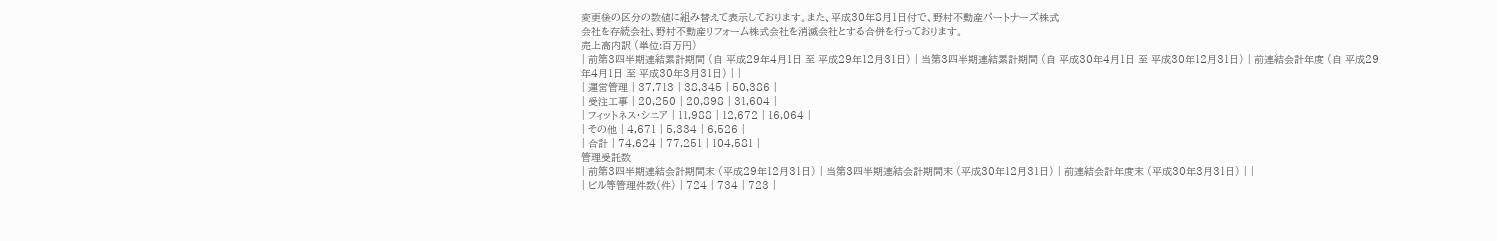変更後の区分の数値に組み替えて表示しております。また、平成30年8月1日付で、野村不動産パートナーズ株式
会社を存続会社、野村不動産リフォーム株式会社を消滅会社とする合併を行っております。
売上高内訳 (単位:百万円)
| 前第3四半期連結累計期間 (自 平成29年4月1日 至 平成29年12月31日) | 当第3四半期連結累計期間 (自 平成30年4月1日 至 平成30年12月31日) | 前連結会計年度 (自 平成29年4月1日 至 平成30年3月31日) | |
| 運営管理 | 37,713 | 38,345 | 50,386 |
| 受注工事 | 20,250 | 20,898 | 31,604 |
| フィットネス・シニア | 11,988 | 12,672 | 16,064 |
| その他 | 4,671 | 5,334 | 6,526 |
| 合計 | 74,624 | 77,251 | 104,581 |
管理受託数
| 前第3四半期連結会計期間末 (平成29年12月31日) | 当第3四半期連結会計期間末 (平成30年12月31日) | 前連結会計年度末 (平成30年3月31日) | |
| ビル等管理件数(件) | 724 | 734 | 723 |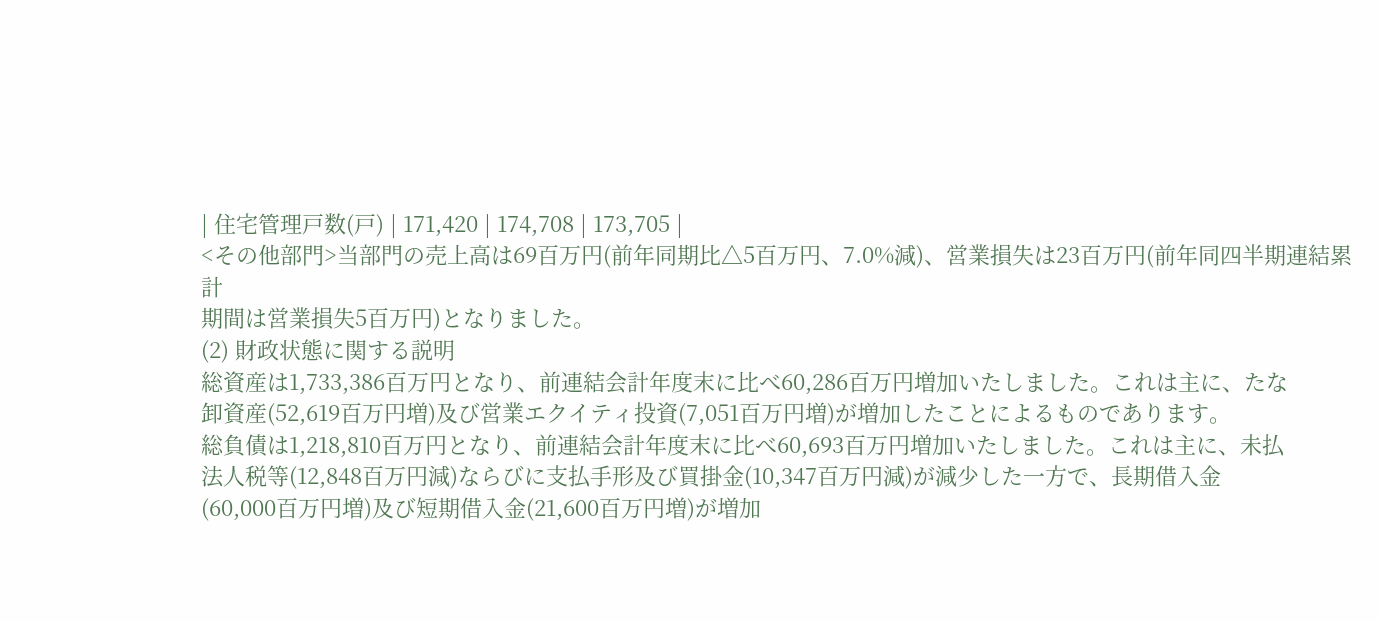| 住宅管理戸数(戸) | 171,420 | 174,708 | 173,705 |
<その他部門>当部門の売上高は69百万円(前年同期比△5百万円、7.0%減)、営業損失は23百万円(前年同四半期連結累計
期間は営業損失5百万円)となりました。
(2) 財政状態に関する説明
総資産は1,733,386百万円となり、前連結会計年度末に比べ60,286百万円増加いたしました。これは主に、たな
卸資産(52,619百万円増)及び営業エクイティ投資(7,051百万円増)が増加したことによるものであります。
総負債は1,218,810百万円となり、前連結会計年度末に比べ60,693百万円増加いたしました。これは主に、未払
法人税等(12,848百万円減)ならびに支払手形及び買掛金(10,347百万円減)が減少した一方で、長期借入金
(60,000百万円増)及び短期借入金(21,600百万円増)が増加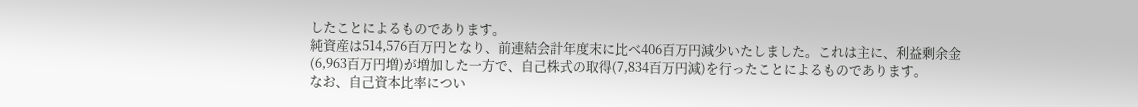したことによるものであります。
純資産は514,576百万円となり、前連結会計年度末に比べ406百万円減少いたしました。これは主に、利益剰余金
(6,963百万円増)が増加した一方で、自己株式の取得(7,834百万円減)を行ったことによるものであります。
なお、自己資本比率につい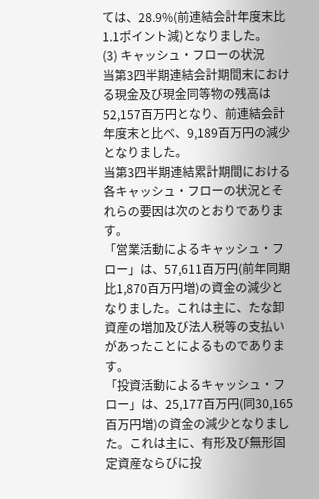ては、28.9%(前連結会計年度末比1.1ポイント減)となりました。
(3) キャッシュ・フローの状況
当第3四半期連結会計期間末における現金及び現金同等物の残高は52,157百万円となり、前連結会計年度末と比べ、9,189百万円の減少となりました。
当第3四半期連結累計期間における各キャッシュ・フローの状況とそれらの要因は次のとおりであります。
「営業活動によるキャッシュ・フロー」は、57,611百万円(前年同期比1,870百万円増)の資金の減少となりました。これは主に、たな卸資産の増加及び法人税等の支払いがあったことによるものであります。
「投資活動によるキャッシュ・フロー」は、25,177百万円(同30,165百万円増)の資金の減少となりました。これは主に、有形及び無形固定資産ならびに投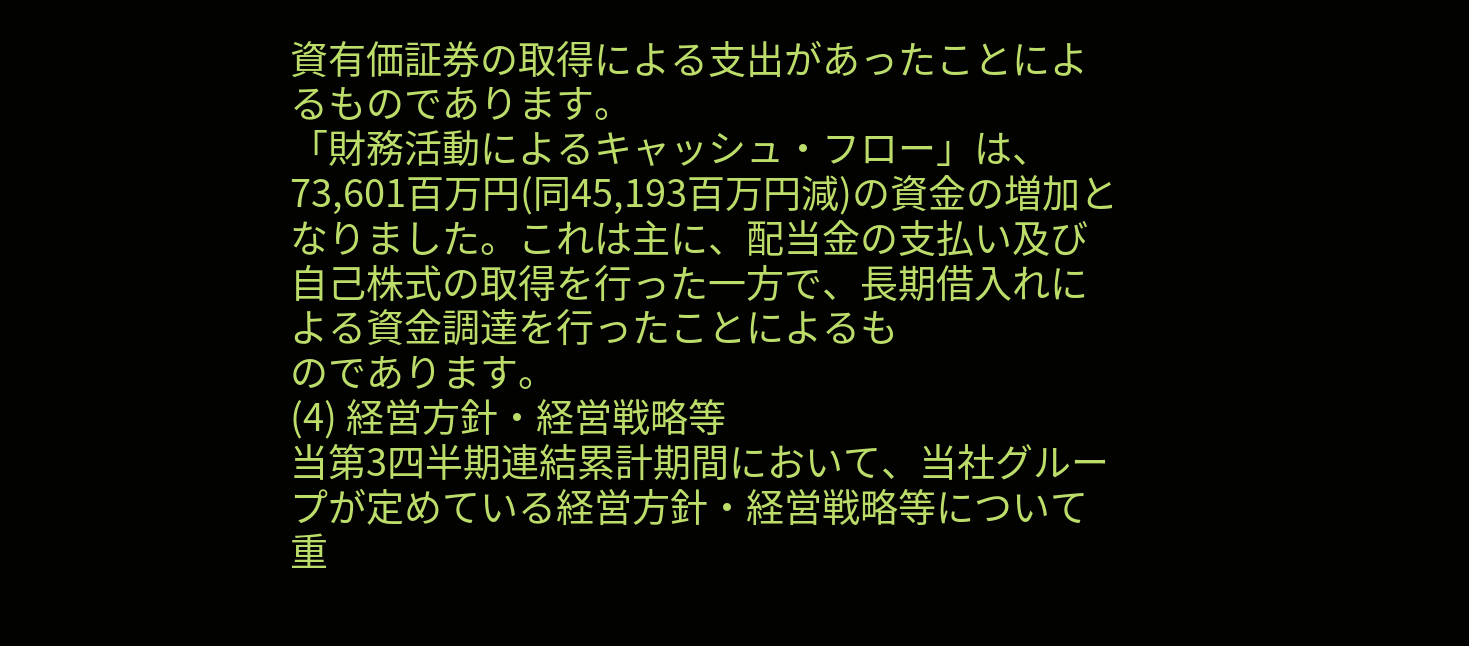資有価証券の取得による支出があったことによるものであります。
「財務活動によるキャッシュ・フロー」は、73,601百万円(同45,193百万円減)の資金の増加となりました。これは主に、配当金の支払い及び自己株式の取得を行った一方で、長期借入れによる資金調達を行ったことによるも
のであります。
(4) 経営方針・経営戦略等
当第3四半期連結累計期間において、当社グループが定めている経営方針・経営戦略等について重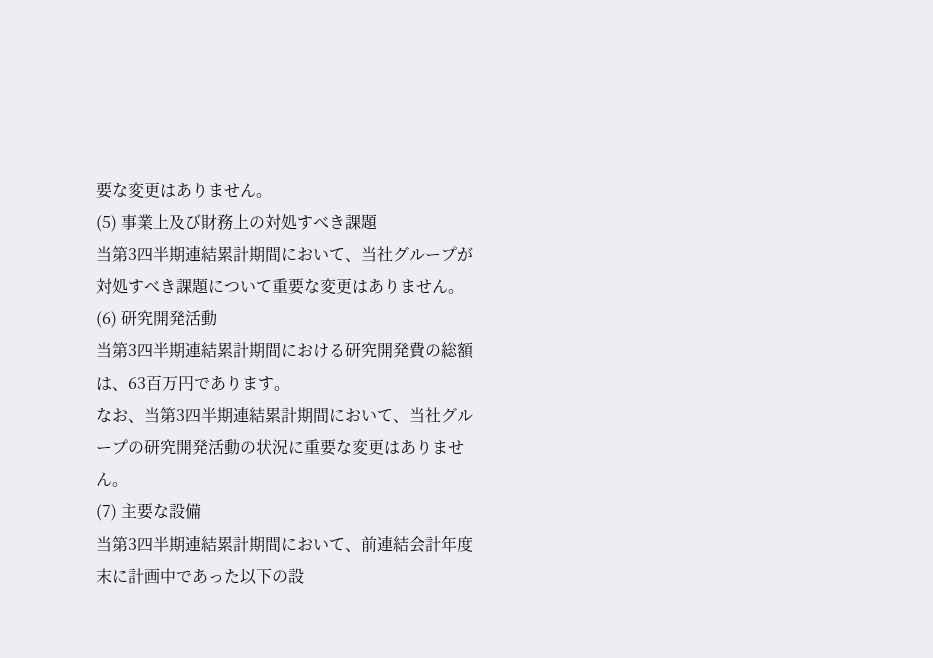要な変更はありません。
(5) 事業上及び財務上の対処すべき課題
当第3四半期連結累計期間において、当社グループが対処すべき課題について重要な変更はありません。
(6) 研究開発活動
当第3四半期連結累計期間における研究開発費の総額は、63百万円であります。
なお、当第3四半期連結累計期間において、当社グループの研究開発活動の状況に重要な変更はありません。
(7) 主要な設備
当第3四半期連結累計期間において、前連結会計年度末に計画中であった以下の設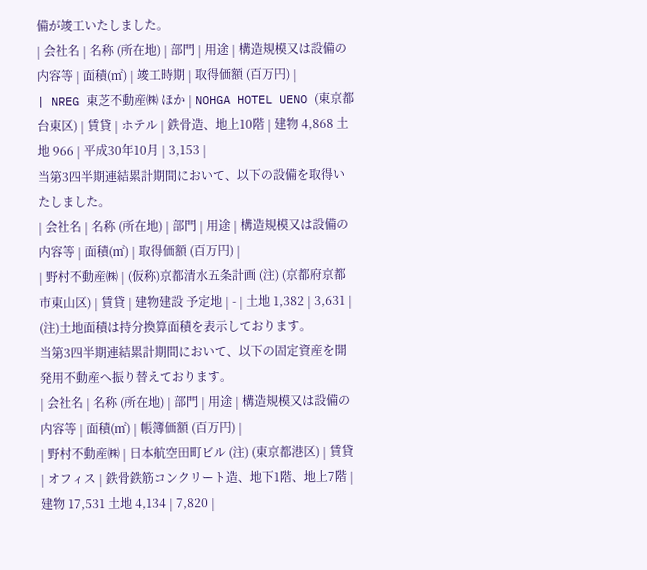備が竣工いたしました。
| 会社名 | 名称 (所在地) | 部門 | 用途 | 構造規模又は設備の内容等 | 面積(㎡) | 竣工時期 | 取得価額 (百万円) |
| NREG 東芝不動産㈱ ほか | NOHGA HOTEL UENO (東京都台東区) | 賃貸 | ホテル | 鉄骨造、地上10階 | 建物 4,868 土地 966 | 平成30年10月 | 3,153 |
当第3四半期連結累計期間において、以下の設備を取得いたしました。
| 会社名 | 名称 (所在地) | 部門 | 用途 | 構造規模又は設備の内容等 | 面積(㎡) | 取得価額 (百万円) |
| 野村不動産㈱ | (仮称)京都清水五条計画 (注) (京都府京都市東山区) | 賃貸 | 建物建設 予定地 | - | 土地 1,382 | 3,631 |
(注)土地面積は持分換算面積を表示しております。
当第3四半期連結累計期間において、以下の固定資産を開発用不動産へ振り替えております。
| 会社名 | 名称 (所在地) | 部門 | 用途 | 構造規模又は設備の内容等 | 面積(㎡) | 帳簿価額 (百万円) |
| 野村不動産㈱ | 日本航空田町ビル (注) (東京都港区) | 賃貸 | オフィス | 鉄骨鉄筋コンクリート造、地下1階、地上7階 | 建物 17,531 土地 4,134 | 7,820 |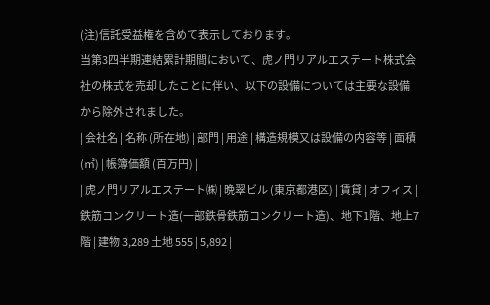(注)信託受益権を含めて表示しております。
当第3四半期連結累計期間において、虎ノ門リアルエステート株式会社の株式を売却したことに伴い、以下の設備については主要な設備から除外されました。
| 会社名 | 名称 (所在地) | 部門 | 用途 | 構造規模又は設備の内容等 | 面積(㎡) | 帳簿価額 (百万円) |
| 虎ノ門リアルエステート㈱ | 晩翠ビル (東京都港区) | 賃貸 | オフィス | 鉄筋コンクリート造(一部鉄骨鉄筋コンクリート造)、地下1階、地上7階 | 建物 3,289 土地 555 | 5,892 |